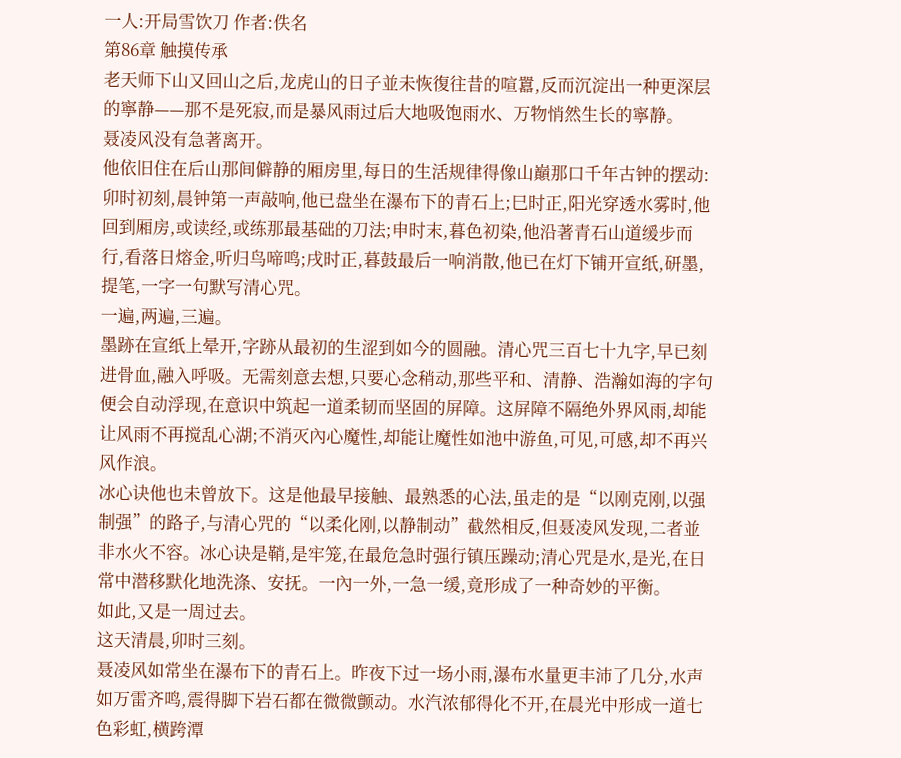一人:开局雪饮刀 作者:佚名
第86章 触摸传承
老天师下山又回山之后,龙虎山的日子並未恢復往昔的喧囂,反而沉淀出一种更深层的寧静——那不是死寂,而是暴风雨过后大地吸饱雨水、万物悄然生长的寧静。
聂凌风没有急著离开。
他依旧住在后山那间僻静的厢房里,每日的生活规律得像山巔那口千年古钟的摆动:卯时初刻,晨钟第一声敲响,他已盘坐在瀑布下的青石上;巳时正,阳光穿透水雾时,他回到厢房,或读经,或练那最基础的刀法;申时末,暮色初染,他沿著青石山道缓步而行,看落日熔金,听归鸟啼鸣;戌时正,暮鼓最后一响消散,他已在灯下铺开宣纸,研墨,提笔,一字一句默写清心咒。
一遍,两遍,三遍。
墨跡在宣纸上晕开,字跡从最初的生涩到如今的圆融。清心咒三百七十九字,早已刻进骨血,融入呼吸。无需刻意去想,只要心念稍动,那些平和、清静、浩瀚如海的字句便会自动浮现,在意识中筑起一道柔韧而坚固的屏障。这屏障不隔绝外界风雨,却能让风雨不再搅乱心湖;不消灭內心魔性,却能让魔性如池中游鱼,可见,可感,却不再兴风作浪。
冰心诀他也未曾放下。这是他最早接触、最熟悉的心法,虽走的是“以刚克刚,以强制强”的路子,与清心咒的“以柔化刚,以静制动”截然相反,但聂凌风发现,二者並非水火不容。冰心诀是鞘,是牢笼,在最危急时强行镇压躁动;清心咒是水,是光,在日常中潜移默化地洗涤、安抚。一內一外,一急一缓,竟形成了一种奇妙的平衡。
如此,又是一周过去。
这天清晨,卯时三刻。
聂凌风如常坐在瀑布下的青石上。昨夜下过一场小雨,瀑布水量更丰沛了几分,水声如万雷齐鸣,震得脚下岩石都在微微颤动。水汽浓郁得化不开,在晨光中形成一道七色彩虹,横跨潭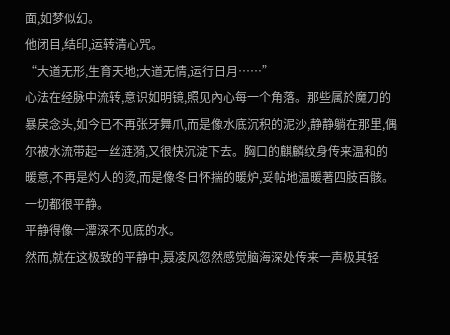面,如梦似幻。
他闭目,结印,运转清心咒。
“大道无形,生育天地;大道无情,运行日月……”
心法在经脉中流转,意识如明镜,照见內心每一个角落。那些属於魔刀的暴戾念头,如今已不再张牙舞爪,而是像水底沉积的泥沙,静静躺在那里,偶尔被水流带起一丝涟漪,又很快沉淀下去。胸口的麒麟纹身传来温和的暖意,不再是灼人的烫,而是像冬日怀揣的暖炉,妥帖地温暖著四肢百骸。
一切都很平静。
平静得像一潭深不见底的水。
然而,就在这极致的平静中,聂凌风忽然感觉脑海深处传来一声极其轻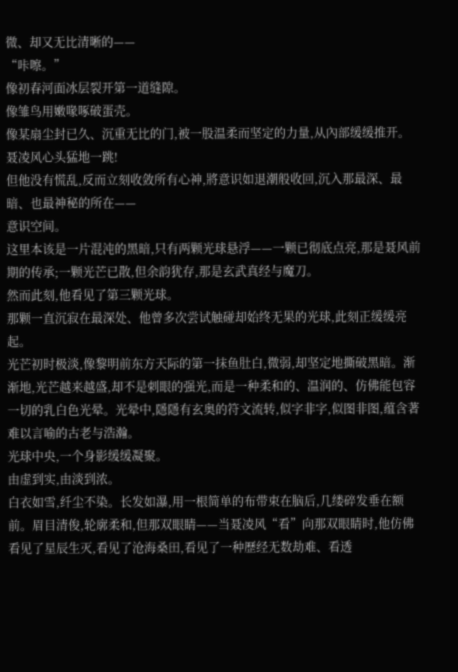微、却又无比清晰的——
“咔嚓。”
像初春河面冰层裂开第一道缝隙。
像雏鸟用嫩喙啄破蛋壳。
像某扇尘封已久、沉重无比的门,被一股温柔而坚定的力量,从內部缓缓推开。
聂凌风心头猛地一跳!
但他没有慌乱,反而立刻收敛所有心神,將意识如退潮般收回,沉入那最深、最暗、也最神秘的所在——
意识空间。
这里本该是一片混沌的黑暗,只有两颗光球悬浮——一颗已彻底点亮,那是聂风前期的传承;一颗光芒已散,但余韵犹存,那是玄武真经与魔刀。
然而此刻,他看见了第三颗光球。
那颗一直沉寂在最深处、他曾多次尝试触碰却始终无果的光球,此刻正缓缓亮起。
光芒初时极淡,像黎明前东方天际的第一抹鱼肚白,微弱,却坚定地撕破黑暗。渐渐地,光芒越来越盛,却不是刺眼的强光,而是一种柔和的、温润的、仿佛能包容一切的乳白色光晕。光晕中,隱隱有玄奥的符文流转,似字非字,似图非图,蕴含著难以言喻的古老与浩瀚。
光球中央,一个身影缓缓凝聚。
由虚到实,由淡到浓。
白衣如雪,纤尘不染。长发如瀑,用一根简单的布带束在脑后,几缕碎发垂在额前。眉目清俊,轮廓柔和,但那双眼睛——当聂凌风“看”向那双眼睛时,他仿佛看见了星辰生灭,看见了沧海桑田,看见了一种歷经无数劫难、看透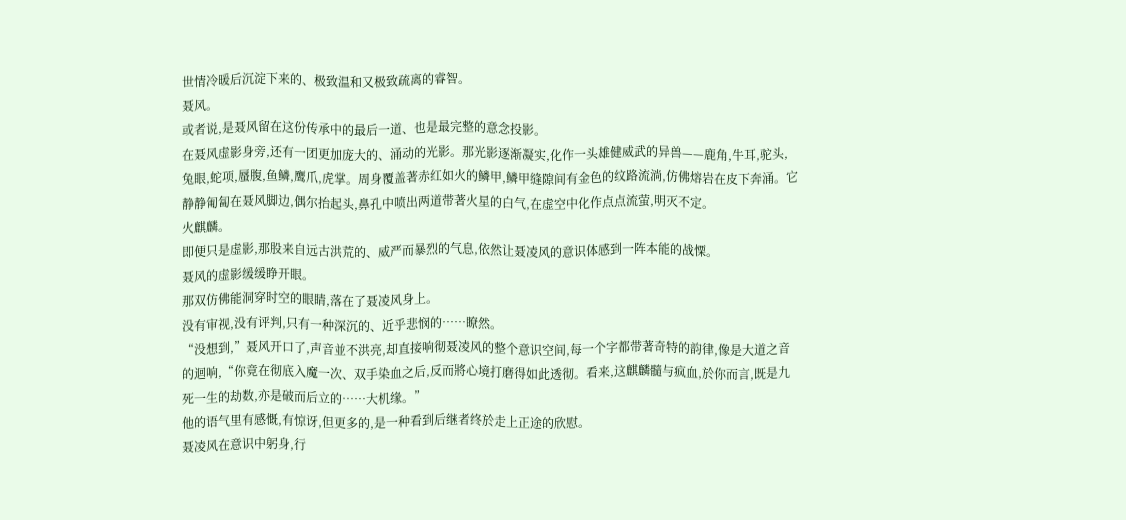世情冷暖后沉淀下来的、极致温和又极致疏离的睿智。
聂风。
或者说,是聂风留在这份传承中的最后一道、也是最完整的意念投影。
在聂风虚影身旁,还有一团更加庞大的、涌动的光影。那光影逐渐凝实,化作一头雄健威武的异兽——鹿角,牛耳,驼头,兔眼,蛇项,蜃腹,鱼鳞,鹰爪,虎掌。周身覆盖著赤红如火的鳞甲,鳞甲缝隙间有金色的纹路流淌,仿佛熔岩在皮下奔涌。它静静匍匐在聂风脚边,偶尔抬起头,鼻孔中喷出两道带著火星的白气,在虚空中化作点点流萤,明灭不定。
火麒麟。
即便只是虚影,那股来自远古洪荒的、威严而暴烈的气息,依然让聂凌风的意识体感到一阵本能的战慄。
聂风的虚影缓缓睁开眼。
那双仿佛能洞穿时空的眼睛,落在了聂凌风身上。
没有审视,没有评判,只有一种深沉的、近乎悲悯的……瞭然。
“没想到,”聂风开口了,声音並不洪亮,却直接响彻聂凌风的整个意识空间,每一个字都带著奇特的韵律,像是大道之音的迴响,“你竟在彻底入魔一次、双手染血之后,反而將心境打磨得如此透彻。看来,这麒麟髓与疯血,於你而言,既是九死一生的劫数,亦是破而后立的……大机缘。”
他的语气里有感慨,有惊讶,但更多的,是一种看到后继者终於走上正途的欣慰。
聂凌风在意识中躬身,行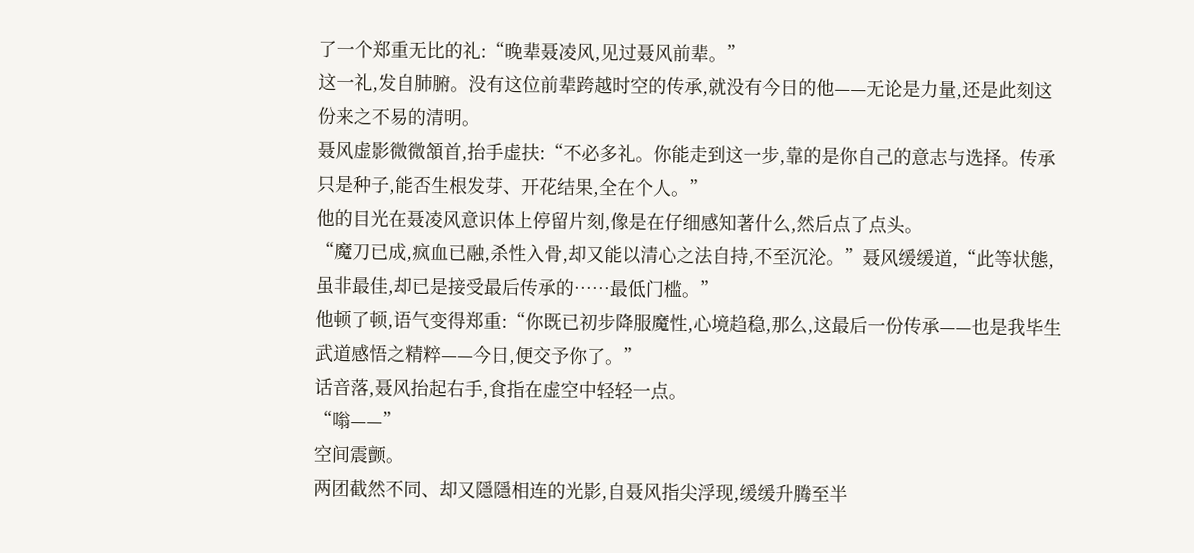了一个郑重无比的礼:“晚辈聂凌风,见过聂风前辈。”
这一礼,发自肺腑。没有这位前辈跨越时空的传承,就没有今日的他——无论是力量,还是此刻这份来之不易的清明。
聂风虚影微微頷首,抬手虚扶:“不必多礼。你能走到这一步,靠的是你自己的意志与选择。传承只是种子,能否生根发芽、开花结果,全在个人。”
他的目光在聂凌风意识体上停留片刻,像是在仔细感知著什么,然后点了点头。
“魔刀已成,疯血已融,杀性入骨,却又能以清心之法自持,不至沉沦。”聂风缓缓道,“此等状態,虽非最佳,却已是接受最后传承的……最低门槛。”
他顿了顿,语气变得郑重:“你既已初步降服魔性,心境趋稳,那么,这最后一份传承——也是我毕生武道感悟之精粹——今日,便交予你了。”
话音落,聂风抬起右手,食指在虚空中轻轻一点。
“嗡——”
空间震颤。
两团截然不同、却又隱隱相连的光影,自聂风指尖浮现,缓缓升腾至半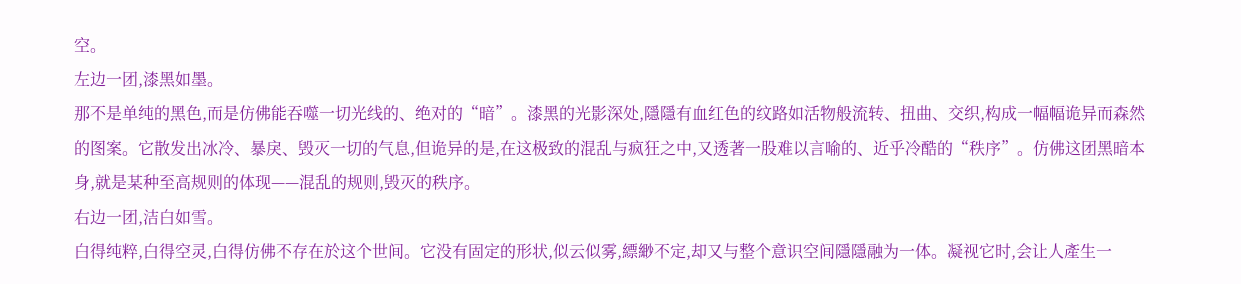空。
左边一团,漆黑如墨。
那不是单纯的黑色,而是仿佛能吞噬一切光线的、绝对的“暗”。漆黑的光影深处,隱隱有血红色的纹路如活物般流转、扭曲、交织,构成一幅幅诡异而森然的图案。它散发出冰冷、暴戾、毁灭一切的气息,但诡异的是,在这极致的混乱与疯狂之中,又透著一股难以言喻的、近乎冷酷的“秩序”。仿佛这团黑暗本身,就是某种至高规则的体现——混乱的规则,毁灭的秩序。
右边一团,洁白如雪。
白得纯粹,白得空灵,白得仿佛不存在於这个世间。它没有固定的形状,似云似雾,縹緲不定,却又与整个意识空间隱隱融为一体。凝视它时,会让人產生一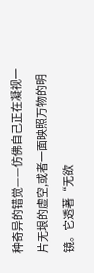种奇异的错觉——仿佛自己正在凝视一片无垠的虚空,或者一面映照万物的明镜。它透著“无欲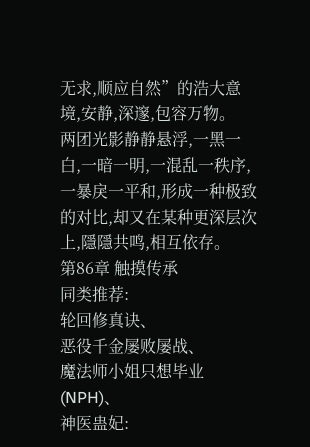无求,顺应自然”的浩大意境,安静,深邃,包容万物。
两团光影静静悬浮,一黑一白,一暗一明,一混乱一秩序,一暴戾一平和,形成一种极致的对比,却又在某种更深层次上,隱隱共鸣,相互依存。
第86章 触摸传承
同类推荐:
轮回修真诀、
恶役千金屡败屡战、
魔法师小姐只想毕业(NPH)、
神医蛊妃: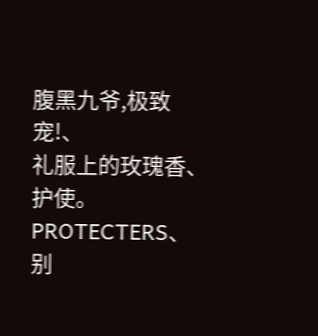腹黑九爷,极致宠!、
礼服上的玫瑰香、
护使。PROTECTERS、
别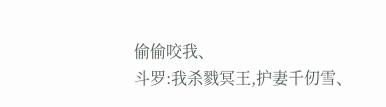偷偷咬我、
斗罗:我杀戮冥王,护妻千仞雪、